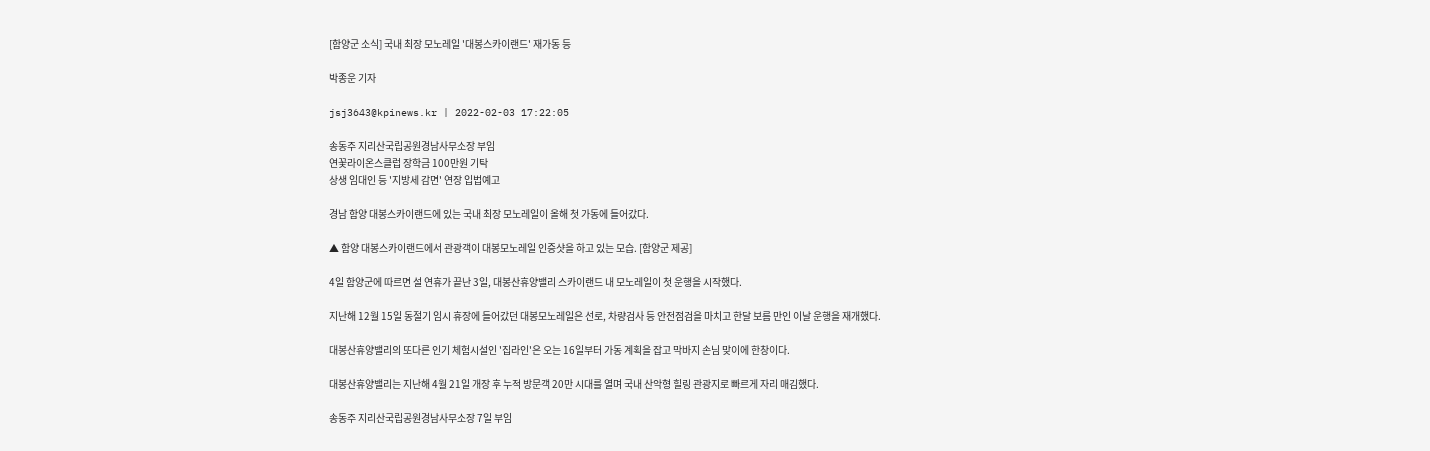[함양군 소식] 국내 최장 모노레일 '대봉스카이랜드' 재가동 등

박종운 기자

jsj3643@kpinews.kr | 2022-02-03 17:22:05

송동주 지리산국립공원경남사무소장 부임
연꽃라이온스클럽 장학금 100만원 기탁
상생 임대인 등 '지방세 감면' 연장 입법예고

경남 함양 대봉스카이랜드에 있는 국내 최장 모노레일이 올해 첫 가동에 들어갔다.

▲ 함양 대봉스카이랜드에서 관광객이 대봉모노레일 인증샷을 하고 있는 모습. [함양군 제공]

4일 함양군에 따르면 설 연휴가 끝난 3일, 대봉산휴양밸리 스카이랜드 내 모노레일이 첫 운행을 시작했다.

지난해 12월 15일 동절기 임시 휴장에 들어갔던 대봉모노레일은 선로, 차량검사 등 안전점검을 마치고 한달 보름 만인 이날 운행을 재개했다.

대봉산휴양밸리의 또다른 인기 체험시설인 '집라인'은 오는 16일부터 가동 계획을 잡고 막바지 손님 맞이에 한창이다.

대봉산휴양밸리는 지난해 4월 21일 개장 후 누적 방문객 20만 시대를 열며 국내 산악형 힐링 관광지로 빠르게 자리 매김했다.

송동주 지리산국립공원경남사무소장 7일 부임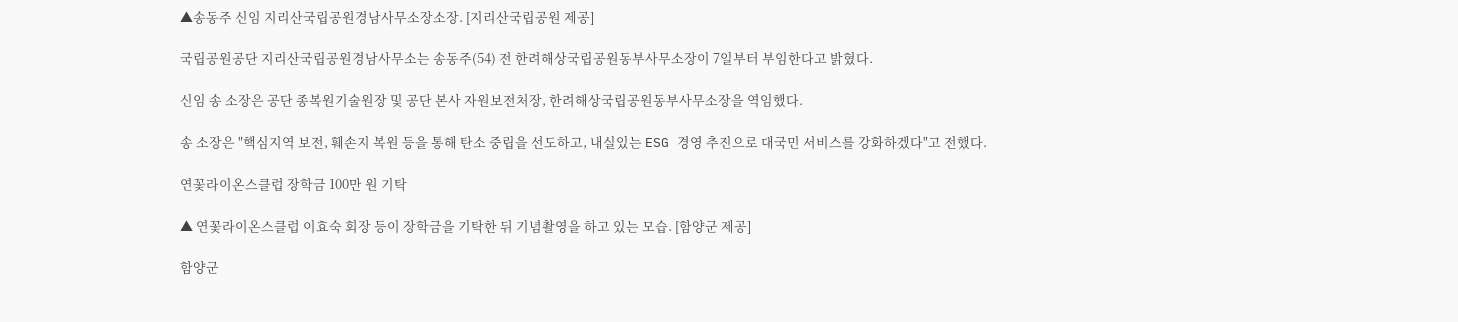▲송동주 신임 지리산국립공원경남사무소장소장. [지리산국립공원 제공]

국립공원공단 지리산국립공원경남사무소는 송동주(54) 전 한려해상국립공원동부사무소장이 7일부터 부임한다고 밝혔다.

신임 송 소장은 공단 종복원기술원장 및 공단 본사 자원보전처장, 한려해상국립공원동부사무소장을 역임했다.

송 소장은 "핵심지역 보전, 훼손지 복원 등을 통해 탄소 중립을 선도하고, 내실있는 ESG 경영 추진으로 대국민 서비스를 강화하겠다"고 전했다.

연꽃라이온스클럽 장학금 100만 원 기탁

▲ 연꽃라이온스클럽 이효숙 회장 등이 장학금을 기탁한 뒤 기념촬영을 하고 있는 모습. [함양군 제공]

함양군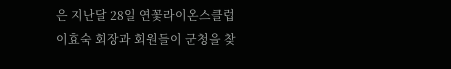은 지난달 28일 연꽃라이온스클럽 이효숙 회장과 회원들이 군청을 찾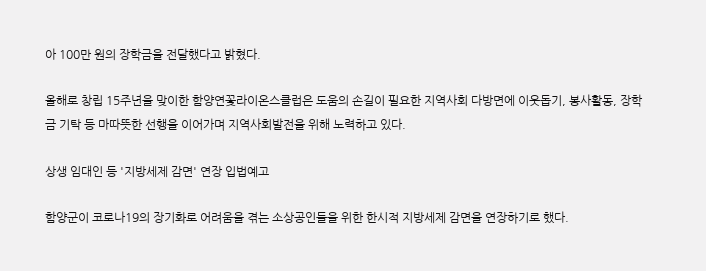아 100만 원의 장학금을 전달했다고 밝혔다.

올해로 창립 15주년을 맞이한 함양연꽃라이온스클럽은 도움의 손길이 필요한 지역사회 다방면에 이웃돕기, 봉사활동, 장학금 기탁 등 마따뜻한 선행을 이어가며 지역사회발전을 위해 노력하고 있다.

상생 임대인 등 '지방세제 감면' 연장 입법예고

함양군이 코로나19의 장기화로 어려움을 겪는 소상공인들을 위한 한시적 지방세제 감면을 연장하기로 했다.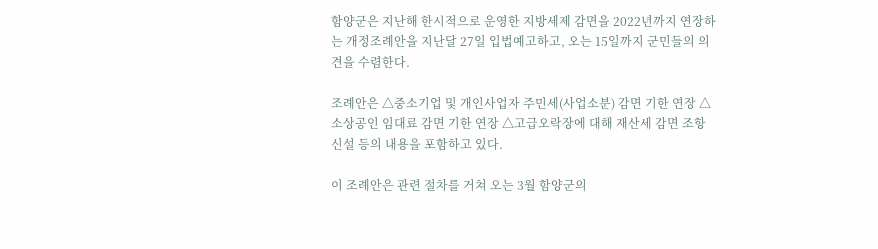함양군은 지난해 한시적으로 운영한 지방세제 감면을 2022년까지 연장하는 개정조례안을 지난달 27일 입법예고하고, 오는 15일까지 군민들의 의견을 수렴한다.

조례안은 △중소기업 및 개인사업자 주민세(사업소분) 감면 기한 연장 △소상공인 임대료 감면 기한 연장 △고급오락장에 대해 재산세 감면 조항 신설 등의 내용을 포함하고 있다.

이 조례안은 관련 절차를 거쳐 오는 3월 함양군의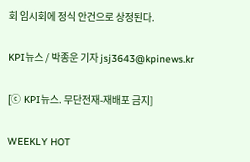회 임시회에 정식 안건으로 상정된다.

KPI뉴스 / 박종운 기자 jsj3643@kpinews.kr

[ⓒ KPI뉴스. 무단전재-재배포 금지]

WEEKLY HOT